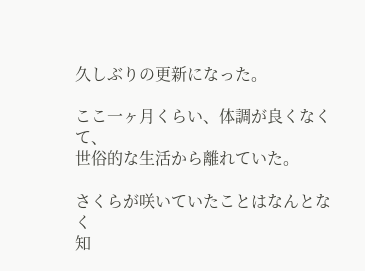久しぶりの更新になった。

ここ一ヶ月くらい、体調が良くなくて、
世俗的な生活から離れていた。

さくらが咲いていたことはなんとなく
知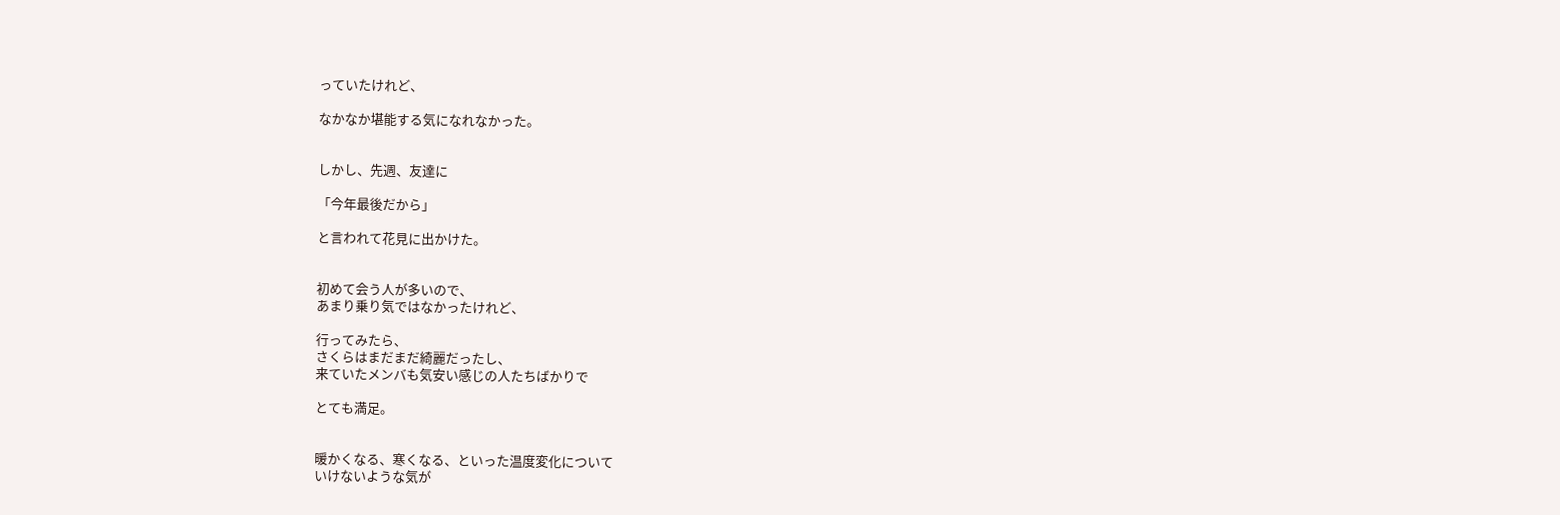っていたけれど、

なかなか堪能する気になれなかった。


しかし、先週、友達に

「今年最後だから」

と言われて花見に出かけた。


初めて会う人が多いので、
あまり乗り気ではなかったけれど、

行ってみたら、
さくらはまだまだ綺麗だったし、
来ていたメンバも気安い感じの人たちばかりで

とても満足。


暖かくなる、寒くなる、といった温度変化について
いけないような気が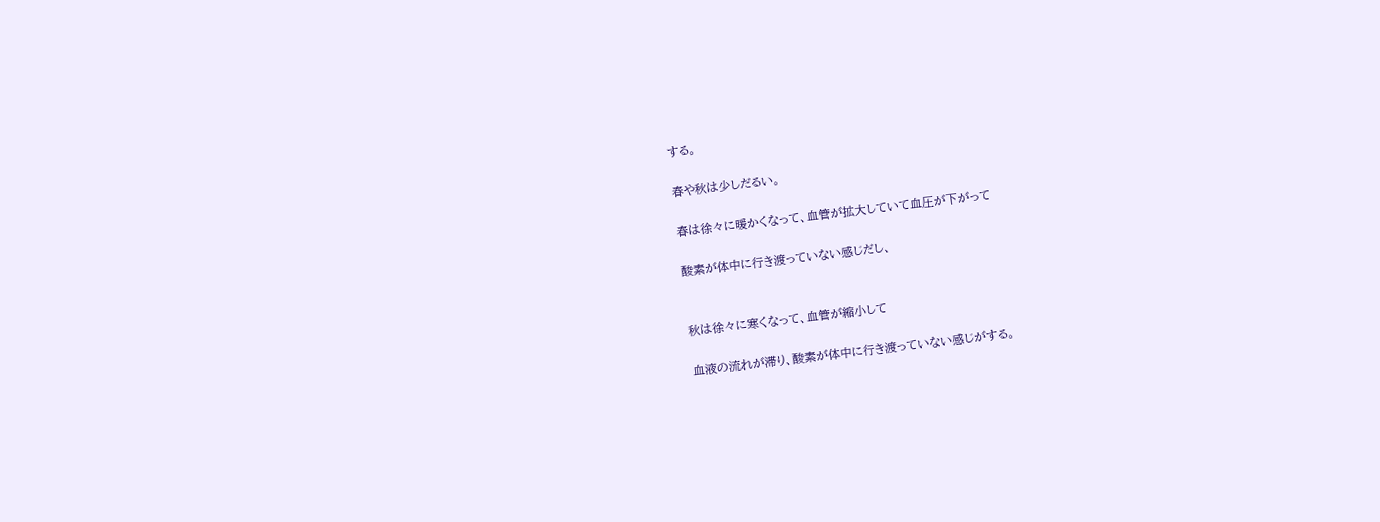する。

春や秋は少しだるい。

春は徐々に暖かくなって、血管が拡大していて血圧が下がって

酸素が体中に行き渡っていない感じだし、


秋は徐々に寒くなって、血管が縮小して

血液の流れが滞り、酸素が体中に行き渡っていない感じがする。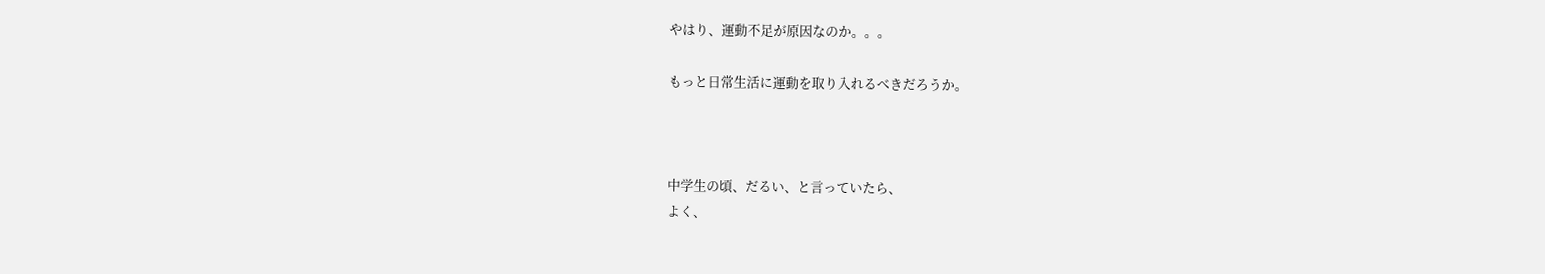やはり、運動不足が原因なのか。。。

もっと日常生活に運動を取り入れるべきだろうか。



中学生の頃、だるい、と言っていたら、
よく、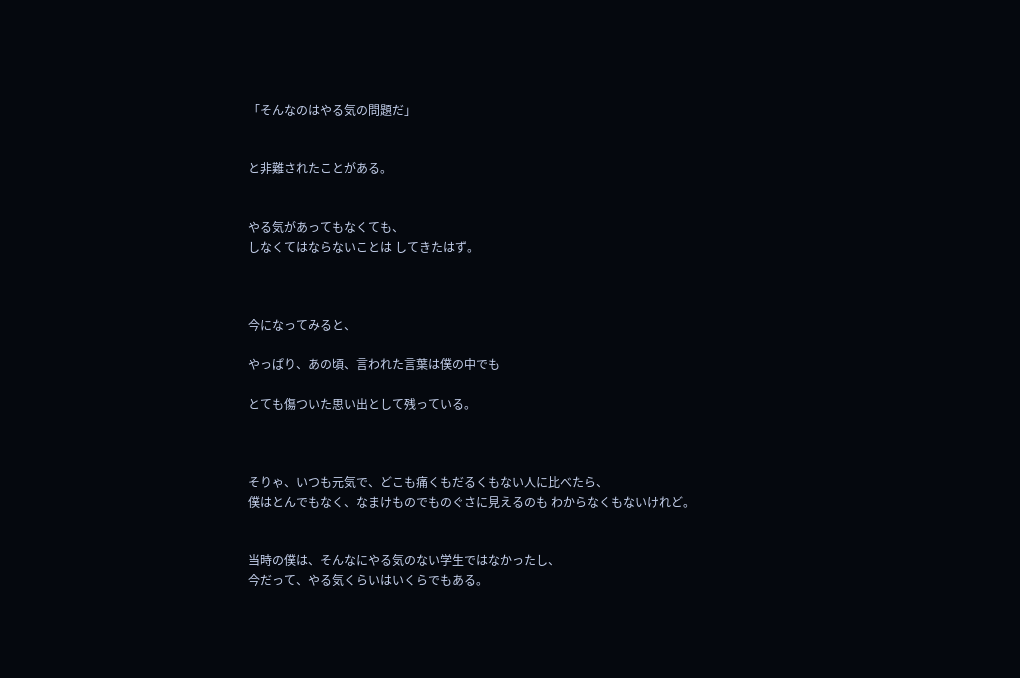「そんなのはやる気の問題だ」


と非難されたことがある。


やる気があってもなくても、
しなくてはならないことは してきたはず。



今になってみると、

やっぱり、あの頃、言われた言葉は僕の中でも

とても傷ついた思い出として残っている。



そりゃ、いつも元気で、どこも痛くもだるくもない人に比べたら、
僕はとんでもなく、なまけものでものぐさに見えるのも わからなくもないけれど。


当時の僕は、そんなにやる気のない学生ではなかったし、
今だって、やる気くらいはいくらでもある。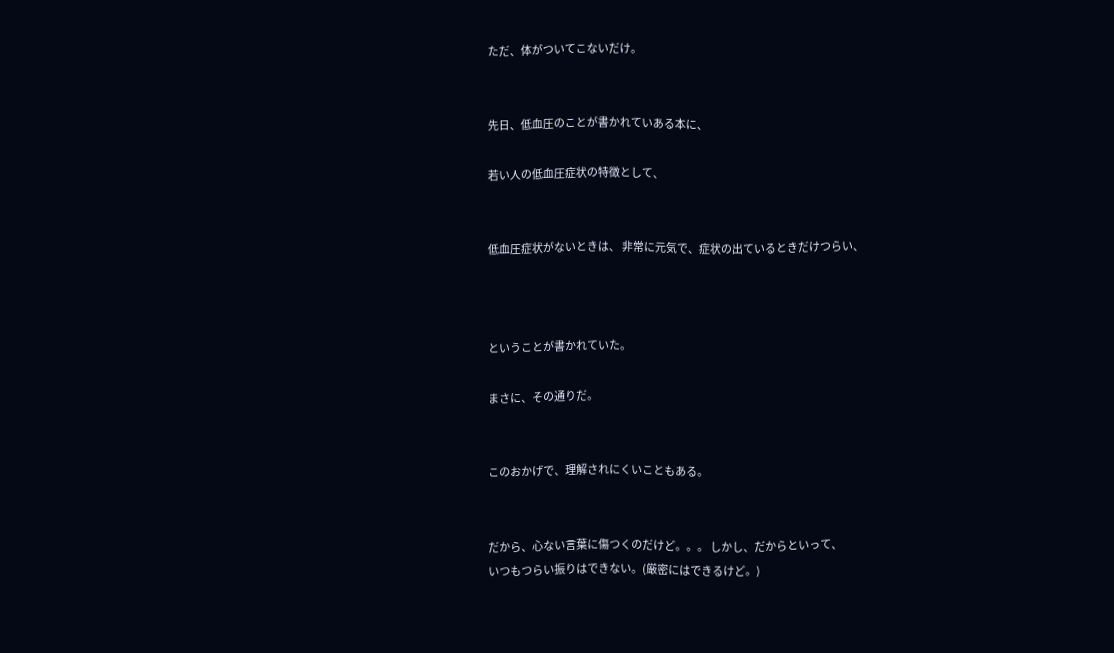ただ、体がついてこないだけ。


先日、低血圧のことが書かれていある本に、

若い人の低血圧症状の特徴として、


低血圧症状がないときは、 非常に元気で、症状の出ているときだけつらい、



ということが書かれていた。

まさに、その通りだ。


このおかげで、理解されにくいこともある。


だから、心ない言葉に傷つくのだけど。。。 しかし、だからといって、
いつもつらい振りはできない。(厳密にはできるけど。)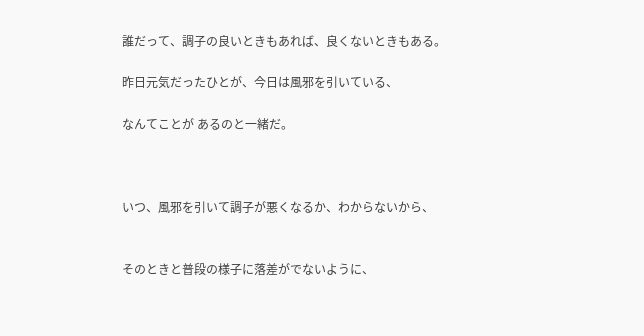誰だって、調子の良いときもあれば、良くないときもある。

昨日元気だったひとが、今日は風邪を引いている、

なんてことが あるのと一緒だ。



いつ、風邪を引いて調子が悪くなるか、わからないから、


そのときと普段の様子に落差がでないように、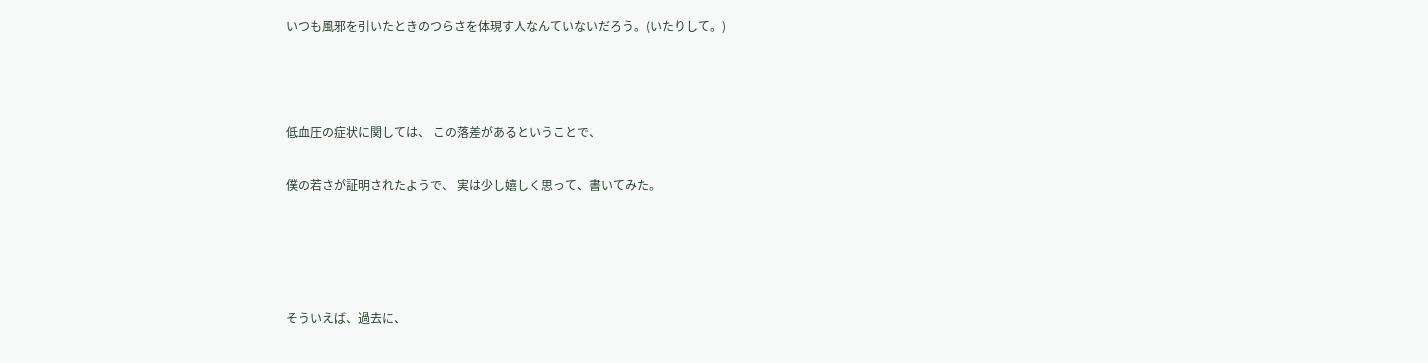いつも風邪を引いたときのつらさを体現す人なんていないだろう。(いたりして。)



低血圧の症状に関しては、 この落差があるということで、

僕の若さが証明されたようで、 実は少し嬉しく思って、書いてみた。




そういえば、過去に、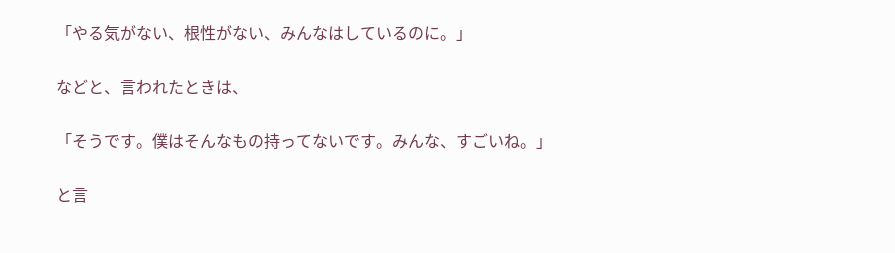「やる気がない、根性がない、みんなはしているのに。」

などと、言われたときは、

「そうです。僕はそんなもの持ってないです。みんな、すごいね。」

と言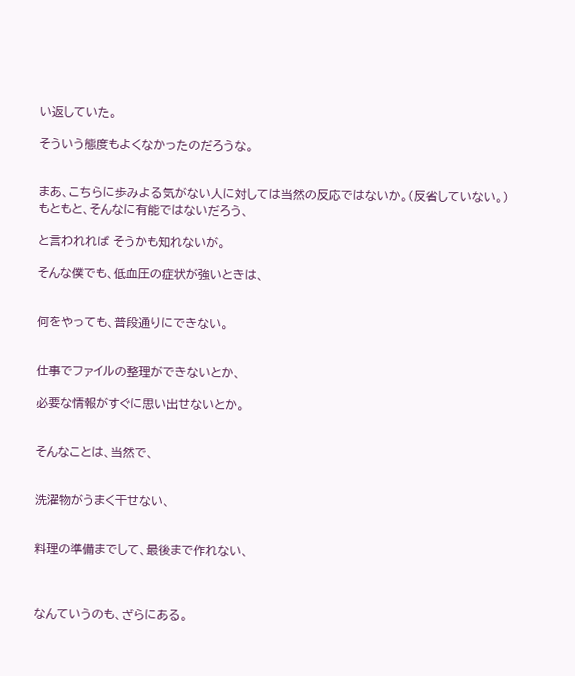い返していた。

そういう態度もよくなかったのだろうな。


まあ、こちらに歩みよる気がない人に対しては当然の反応ではないか。(反省していない。)
もともと、そんなに有能ではないだろう、

と言われれば そうかも知れないが。

そんな僕でも、低血圧の症状が強いときは、


何をやっても、普段通りにできない。


仕事でファイルの整理ができないとか、

必要な情報がすぐに思い出せないとか。


そんなことは、当然で、


洗濯物がうまく干せない、


料理の準備までして、最後まで作れない、



なんていうのも、ざらにある。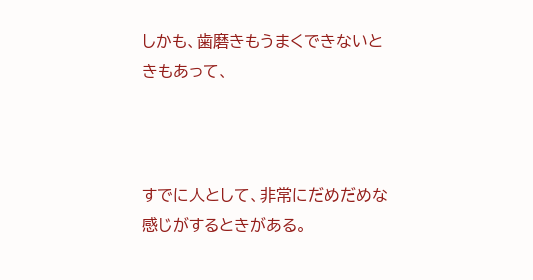しかも、歯磨きもうまくできないときもあって、



すでに人として、非常にだめだめな感じがするときがある。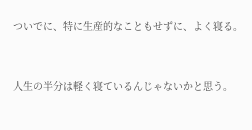ついでに、特に生産的なこともせずに、よく寝る。


人生の半分は軽く寝ているんじゃないかと思う。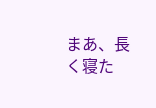まあ、長く寝た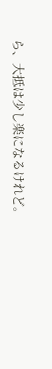ら、大抵は少し楽になるけれど。